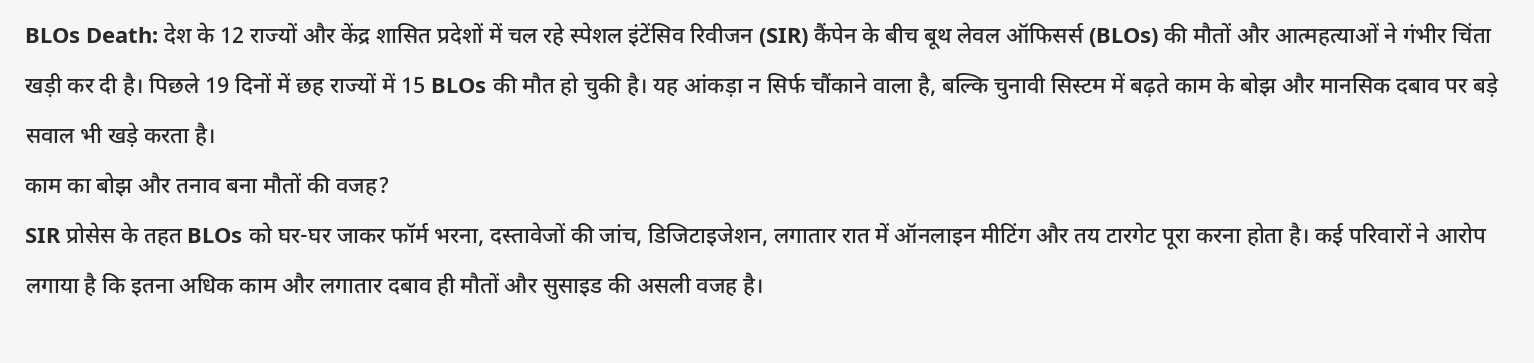BLOs Death: देश के 12 राज्यों और केंद्र शासित प्रदेशों में चल रहे स्पेशल इंटेंसिव रिवीजन (SIR) कैंपेन के बीच बूथ लेवल ऑफिसर्स (BLOs) की मौतों और आत्महत्याओं ने गंभीर चिंता खड़ी कर दी है। पिछले 19 दिनों में छह राज्यों में 15 BLOs की मौत हो चुकी है। यह आंकड़ा न सिर्फ चौंकाने वाला है, बल्कि चुनावी सिस्टम में बढ़ते काम के बोझ और मानसिक दबाव पर बड़े सवाल भी खड़े करता है।
काम का बोझ और तनाव बना मौतों की वजह?
SIR प्रोसेस के तहत BLOs को घर-घर जाकर फॉर्म भरना, दस्तावेजों की जांच, डिजिटाइजेशन, लगातार रात में ऑनलाइन मीटिंग और तय टारगेट पूरा करना होता है। कई परिवारों ने आरोप लगाया है कि इतना अधिक काम और लगातार दबाव ही मौतों और सुसाइड की असली वजह है।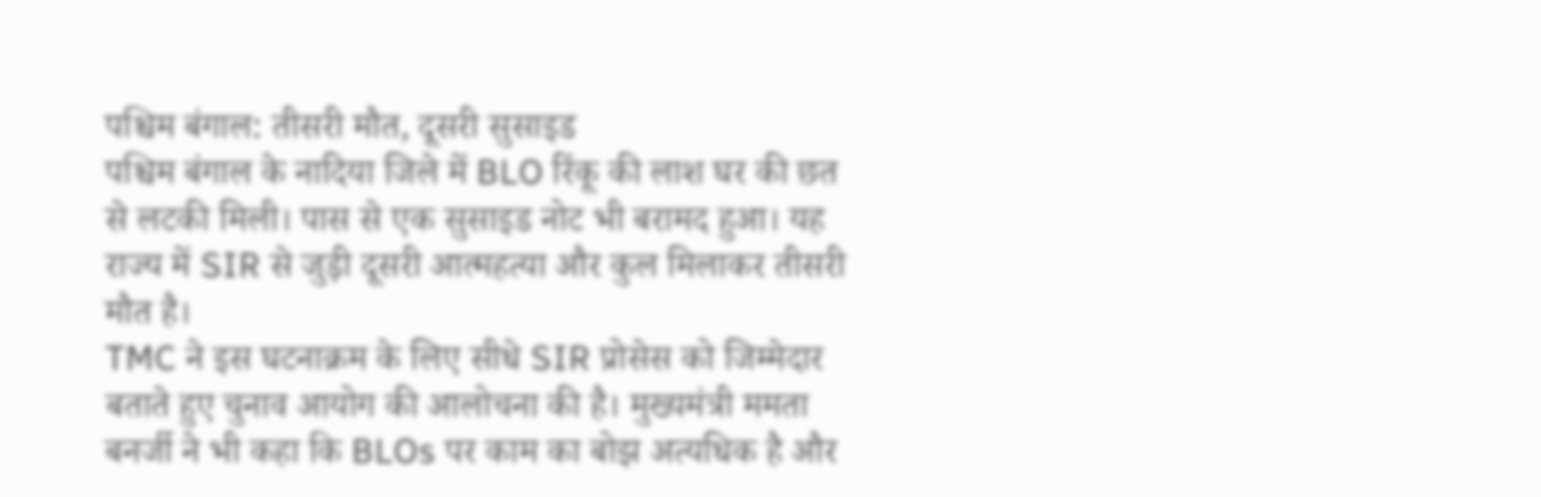पश्चिम बंगाल: तीसरी मौत, दूसरी सुसाइड
पश्चिम बंगाल के नादिया जिले में BLO रिंकू की लाश घर की छत से लटकी मिली। पास से एक सुसाइड नोट भी बरामद हुआ। यह राज्य में SIR से जुड़ी दूसरी आत्महत्या और कुल मिलाकर तीसरी मौत है।
TMC ने इस घटनाक्रम के लिए सीधे SIR प्रोसेस को जिम्मेदार बताते हुए चुनाव आयोग की आलोचना की है। मुख्यमंत्री ममता बनर्जी ने भी कहा कि BLOs पर काम का बोझ अत्यधिक है और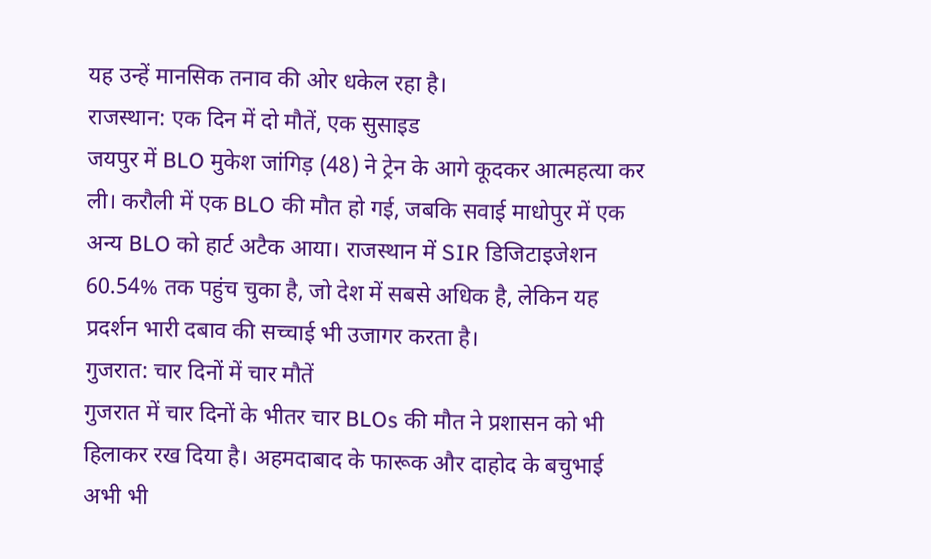यह उन्हें मानसिक तनाव की ओर धकेल रहा है।
राजस्थान: एक दिन में दो मौतें, एक सुसाइड
जयपुर में BLO मुकेश जांगिड़ (48) ने ट्रेन के आगे कूदकर आत्महत्या कर ली। करौली में एक BLO की मौत हो गई, जबकि सवाई माधोपुर में एक अन्य BLO को हार्ट अटैक आया। राजस्थान में SIR डिजिटाइजेशन 60.54% तक पहुंच चुका है, जो देश में सबसे अधिक है, लेकिन यह प्रदर्शन भारी दबाव की सच्चाई भी उजागर करता है।
गुजरात: चार दिनों में चार मौतें
गुजरात में चार दिनों के भीतर चार BLOs की मौत ने प्रशासन को भी हिलाकर रख दिया है। अहमदाबाद के फारूक और दाहोद के बचुभाई अभी भी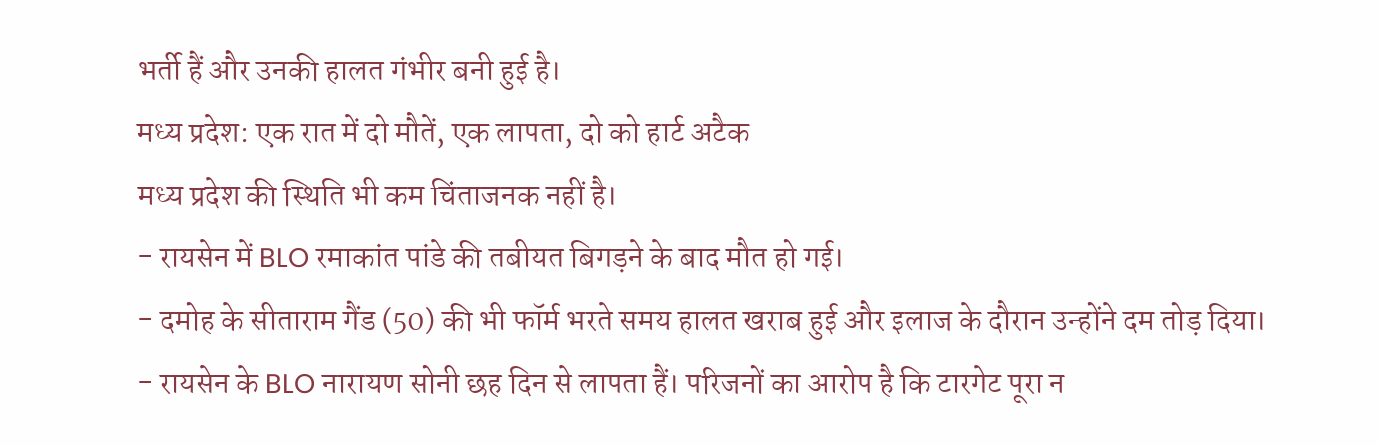भर्ती हैं और उनकी हालत गंभीर बनी हुई है।
मध्य प्रदेश: एक रात में दो मौतें, एक लापता, दो को हार्ट अटैक
मध्य प्रदेश की स्थिति भी कम चिंताजनक नहीं है।
- रायसेन में BLO रमाकांत पांडे की तबीयत बिगड़ने के बाद मौत हो गई।
- दमोह के सीताराम गैंड (50) की भी फॉर्म भरते समय हालत खराब हुई और इलाज के दौरान उन्होंने दम तोड़ दिया।
- रायसेन के BLO नारायण सोनी छह दिन से लापता हैं। परिजनों का आरोप है कि टारगेट पूरा न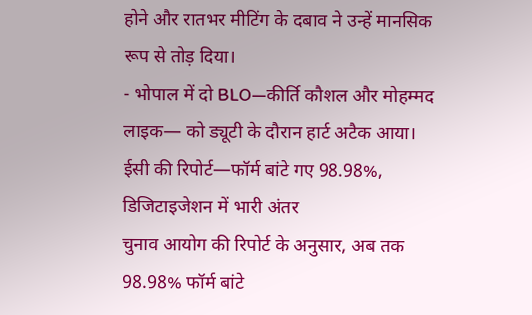होने और रातभर मीटिंग के दबाव ने उन्हें मानसिक रूप से तोड़ दिया।
- भोपाल में दो BLO—कीर्ति कौशल और मोहम्मद लाइक— को ड्यूटी के दौरान हार्ट अटैक आया।
ईसी की रिपोर्ट—फॉर्म बांटे गए 98.98%, डिजिटाइजेशन में भारी अंतर
चुनाव आयोग की रिपोर्ट के अनुसार, अब तक 98.98% फॉर्म बांटे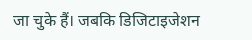जा चुके हैं। जबकि डिजिटाइजेशन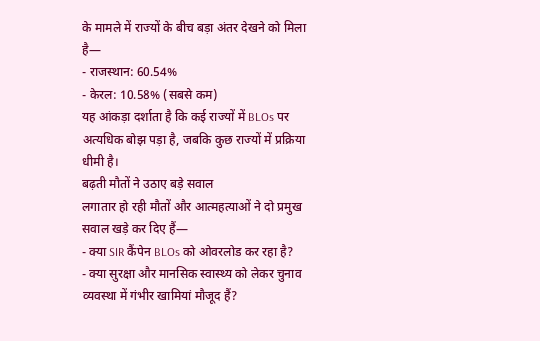के मामले में राज्यों के बीच बड़ा अंतर देखने को मिला है—
- राजस्थान: 60.54%
- केरल: 10.58% (सबसे कम)
यह आंकड़ा दर्शाता है कि कई राज्यों में BLOs पर अत्यधिक बोझ पड़ा है, जबकि कुछ राज्यों में प्रक्रिया धीमी है।
बढ़ती मौतों ने उठाए बड़े सवाल
लगातार हो रही मौतों और आत्महत्याओं ने दो प्रमुख सवाल खड़े कर दिए हैं—
- क्या SIR कैंपेन BLOs को ओवरलोड कर रहा है?
- क्या सुरक्षा और मानसिक स्वास्थ्य को लेकर चुनाव व्यवस्था में गंभीर खामियां मौजूद हैं?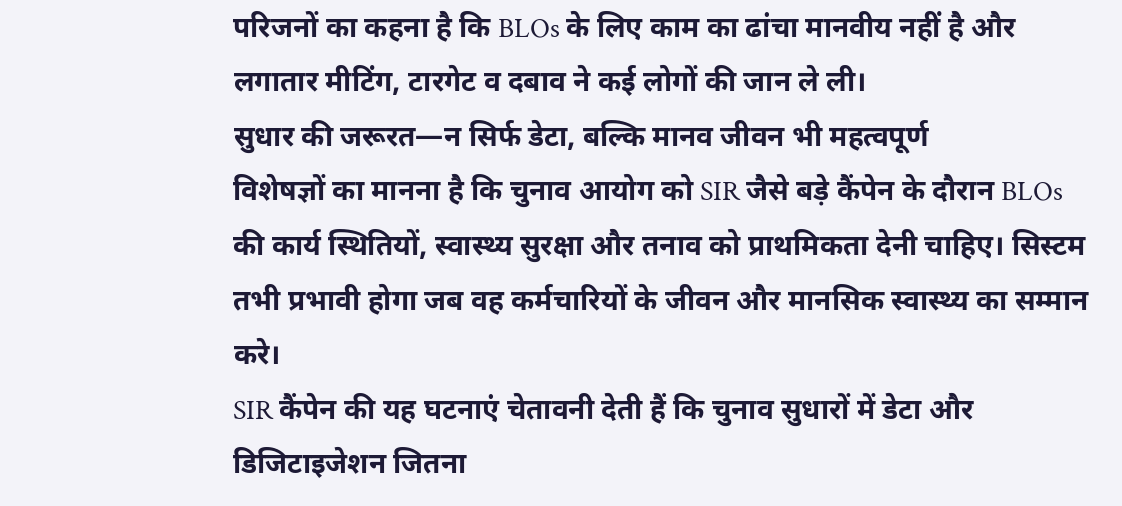परिजनों का कहना है कि BLOs के लिए काम का ढांचा मानवीय नहीं है और लगातार मीटिंग, टारगेट व दबाव ने कई लोगों की जान ले ली।
सुधार की जरूरत—न सिर्फ डेटा, बल्कि मानव जीवन भी महत्वपूर्ण
विशेषज्ञों का मानना है कि चुनाव आयोग को SIR जैसे बड़े कैंपेन के दौरान BLOs की कार्य स्थितियों, स्वास्थ्य सुरक्षा और तनाव को प्राथमिकता देनी चाहिए। सिस्टम तभी प्रभावी होगा जब वह कर्मचारियों के जीवन और मानसिक स्वास्थ्य का सम्मान करे।
SIR कैंपेन की यह घटनाएं चेतावनी देती हैं कि चुनाव सुधारों में डेटा और डिजिटाइजेशन जितना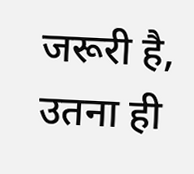जरूरी है, उतना ही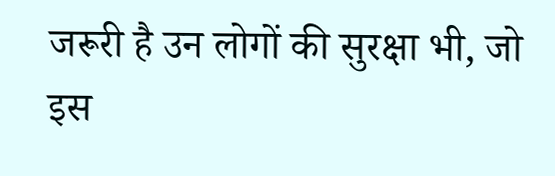जरूरी है उन लोगों की सुरक्षा भी, जो इस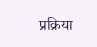प्रक्रिया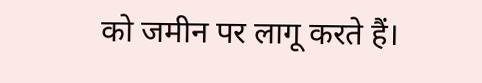को जमीन पर लागू करते हैं।